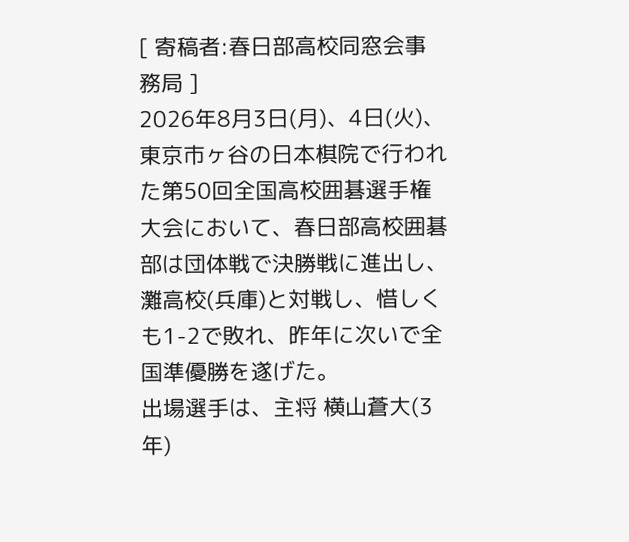[ 寄稿者:春日部高校同窓会事務局 ]
2026年8月3日(月)、4日(火)、東京市ヶ谷の日本棋院で行われた第50回全国高校囲碁選手権大会において、春日部高校囲碁部は団体戦で決勝戦に進出し、灘高校(兵庫)と対戦し、惜しくも1-2で敗れ、昨年に次いで全国準優勝を遂げた。
出場選手は、主将 横山蒼大(3年)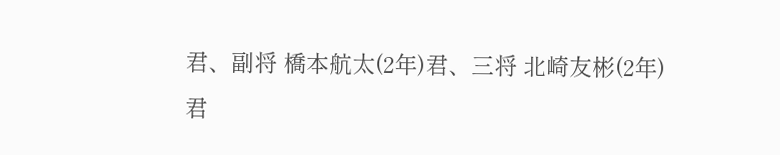君、副将 橋本航太(2年)君、三将 北崎友彬(2年)君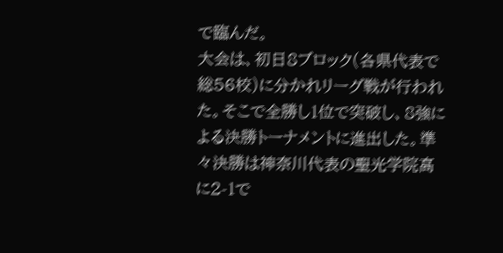で臨んだ。
大会は、初日8ブロック(各県代表で総56校)に分かれリーグ戦が行われた。そこで全勝し1位で突破し、8強による決勝トーナメントに進出した。準々決勝は神奈川代表の聖光学院高に2-1で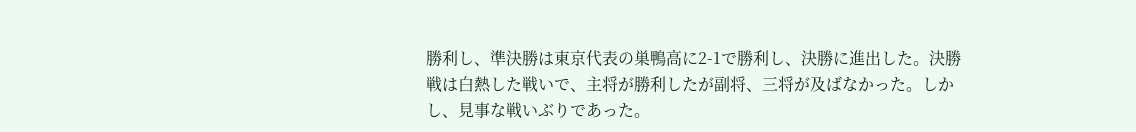勝利し、準決勝は東京代表の巣鴨高に2-1で勝利し、決勝に進出した。決勝戦は白熱した戦いで、主将が勝利したが副将、三将が及ばなかった。しかし、見事な戦いぶりであった。